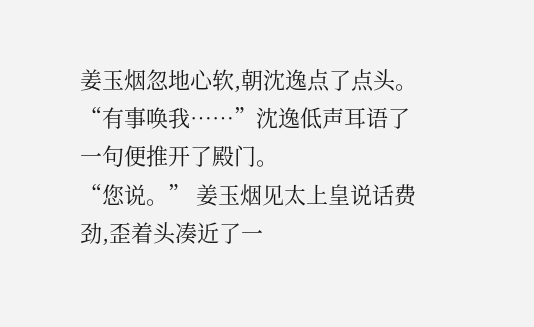姜玉烟忽地心软,朝沈逸点了点头。
“有事唤我……”沈逸低声耳语了一句便推开了殿门。
“您说。” 姜玉烟见太上皇说话费劲,歪着头凑近了一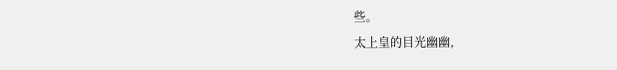些。
太上皇的目光幽幽,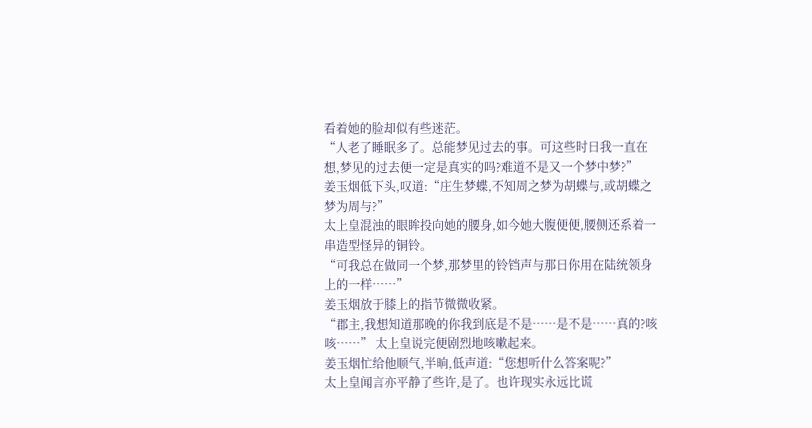看着她的脸却似有些迷茫。
“人老了睡眠多了。总能梦见过去的事。可这些时日我一直在想,梦见的过去便一定是真实的吗?难道不是又一个梦中梦?”
姜玉烟低下头,叹道:“庄生梦蝶,不知周之梦为胡蝶与,或胡蝶之梦为周与?”
太上皇混浊的眼眸投向她的腰身,如今她大腹便便,腰侧还系着一串造型怪异的铜铃。
“可我总在做同一个梦,那梦里的铃铛声与那日你用在陆统领身上的一样……”
姜玉烟放于膝上的指节微微收紧。
“郡主,我想知道那晚的你我到底是不是……是不是……真的?咳咳……” 太上皇说完便剧烈地咳嗽起来。
姜玉烟忙给他顺气,半晌,低声道:“您想听什么答案呢?”
太上皇闻言亦平静了些许,是了。也许现实永远比谎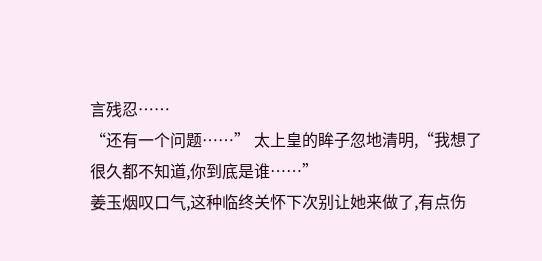言残忍……
“还有一个问题……” 太上皇的眸子忽地清明,“我想了很久都不知道,你到底是谁……”
姜玉烟叹口气,这种临终关怀下次别让她来做了,有点伤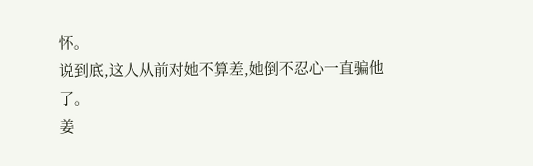怀。
说到底,这人从前对她不算差,她倒不忍心一直骗他了。
姜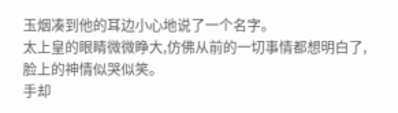玉烟凑到他的耳边小心地说了一个名字。
太上皇的眼睛微微睁大,仿佛从前的一切事情都想明白了,脸上的神情似哭似笑。
手却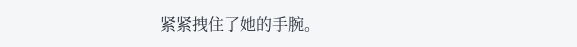紧紧拽住了她的手腕。